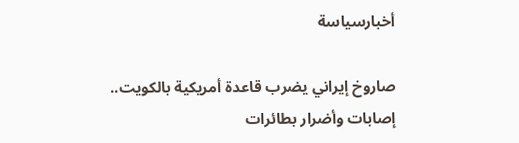أخبارسياسة

صاروخ إيراني يضرب قاعدة أمريكية بالكويت.. إصابات وأضرار بطائرات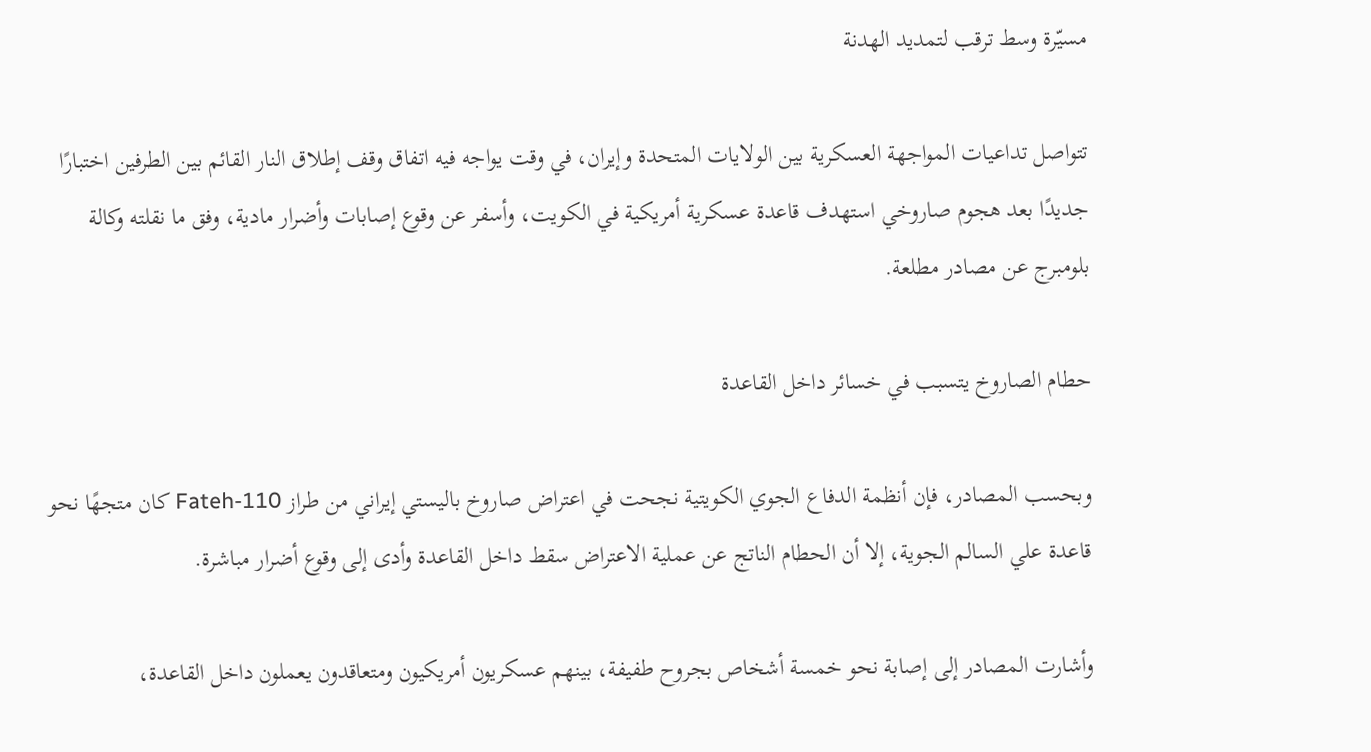مسيّرة وسط ترقب لتمديد الهدنة

تتواصل تداعيات المواجهة العسكرية بين الولايات المتحدة وإيران، في وقت يواجه فيه اتفاق وقف إطلاق النار القائم بين الطرفين اختبارًا جديدًا بعد هجوم صاروخي استهدف قاعدة عسكرية أمريكية في الكويت، وأسفر عن وقوع إصابات وأضرار مادية، وفق ما نقلته وكالة بلومبرج عن مصادر مطلعة.

حطام الصاروخ يتسبب في خسائر داخل القاعدة

وبحسب المصادر، فإن أنظمة الدفاع الجوي الكويتية نجحت في اعتراض صاروخ باليستي إيراني من طراز Fateh-110 كان متجهًا نحو قاعدة علي السالم الجوية، إلا أن الحطام الناتج عن عملية الاعتراض سقط داخل القاعدة وأدى إلى وقوع أضرار مباشرة.

وأشارت المصادر إلى إصابة نحو خمسة أشخاص بجروح طفيفة، بينهم عسكريون أمريكيون ومتعاقدون يعملون داخل القاعدة،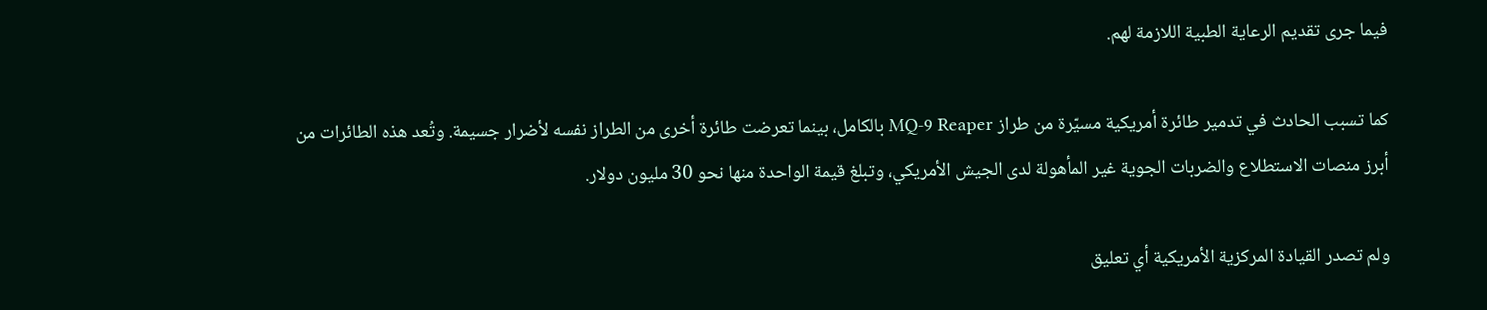فيما جرى تقديم الرعاية الطبية اللازمة لهم.

كما تسبب الحادث في تدمير طائرة أمريكية مسيّرة من طراز MQ-9 Reaper بالكامل، بينما تعرضت طائرة أخرى من الطراز نفسه لأضرار جسيمة. وتُعد هذه الطائرات من أبرز منصات الاستطلاع والضربات الجوية غير المأهولة لدى الجيش الأمريكي، وتبلغ قيمة الواحدة منها نحو 30 مليون دولار.

ولم تصدر القيادة المركزية الأمريكية أي تعليق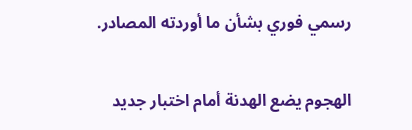رسمي فوري بشأن ما أوردته المصادر.

الهجوم يضع الهدنة أمام اختبار جديد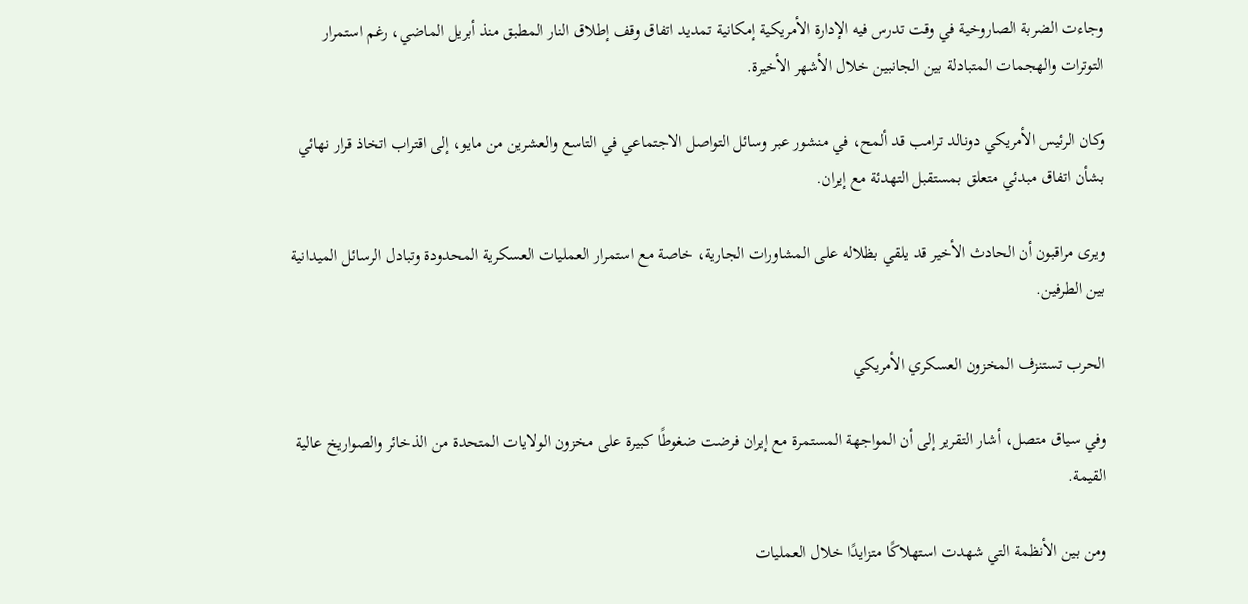وجاءت الضربة الصاروخية في وقت تدرس فيه الإدارة الأمريكية إمكانية تمديد اتفاق وقف إطلاق النار المطبق منذ أبريل الماضي، رغم استمرار التوترات والهجمات المتبادلة بين الجانبين خلال الأشهر الأخيرة.

وكان الرئيس الأمريكي دونالد ترامب قد ألمح، في منشور عبر وسائل التواصل الاجتماعي في التاسع والعشرين من مايو، إلى اقتراب اتخاذ قرار نهائي بشأن اتفاق مبدئي متعلق بمستقبل التهدئة مع إيران.

ويرى مراقبون أن الحادث الأخير قد يلقي بظلاله على المشاورات الجارية، خاصة مع استمرار العمليات العسكرية المحدودة وتبادل الرسائل الميدانية بين الطرفين.

الحرب تستنزف المخزون العسكري الأمريكي

وفي سياق متصل، أشار التقرير إلى أن المواجهة المستمرة مع إيران فرضت ضغوطًا كبيرة على مخزون الولايات المتحدة من الذخائر والصواريخ عالية القيمة.

ومن بين الأنظمة التي شهدت استهلاكًا متزايدًا خلال العمليات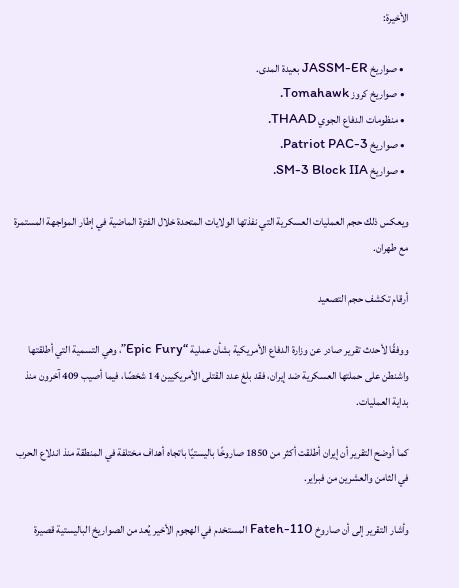الأخيرة:

  • صواريخ JASSM-ER بعيدة المدى.
  • صواريخ كروز Tomahawk.
  • منظومات الدفاع الجوي THAAD.
  • صواريخ Patriot PAC-3.
  • صواريخ SM-3 Block IIA.

ويعكس ذلك حجم العمليات العسكرية التي نفذتها الولايات المتحدة خلال الفترة الماضية في إطار المواجهة المستمرة مع طهران.

أرقام تكشف حجم التصعيد

ووفقًا لأحدث تقرير صادر عن وزارة الدفاع الأمريكية بشأن عملية “Epic Fury”، وهي التسمية التي أطلقتها واشنطن على حملتها العسكرية ضد إيران، فقد بلغ عدد القتلى الأمريكيين 14 شخصًا، فيما أصيب 409 آخرون منذ بداية العمليات.

كما أوضح التقرير أن إيران أطلقت أكثر من 1850 صاروخًا باليستيًا باتجاه أهداف مختلفة في المنطقة منذ اندلاع الحرب في الثامن والعشرين من فبراير.

وأشار التقرير إلى أن صاروخ Fateh-110 المستخدم في الهجوم الأخير يُعد من الصواريخ الباليستية قصيرة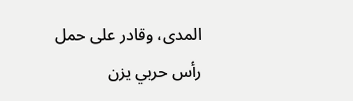المدى، وقادر على حمل رأس حربي يزن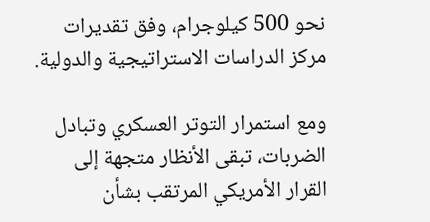نحو 500 كيلوجرام، وفق تقديرات مركز الدراسات الاستراتيجية والدولية.

ومع استمرار التوتر العسكري وتبادل الضربات، تبقى الأنظار متجهة إلى القرار الأمريكي المرتقب بشأن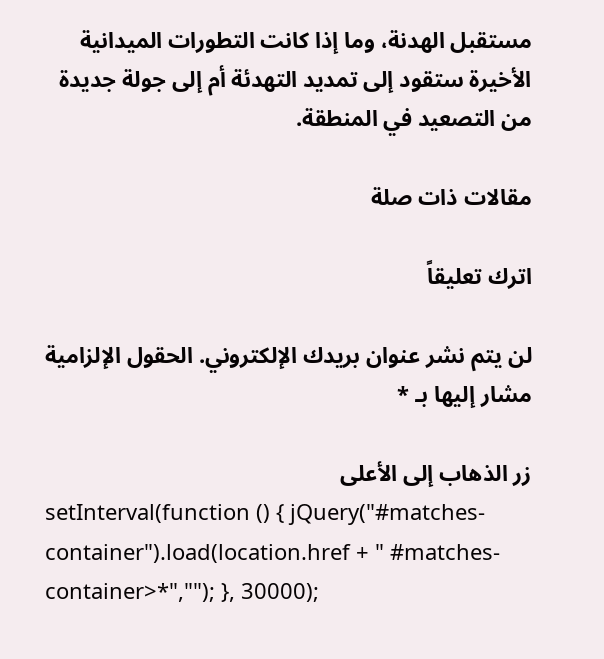مستقبل الهدنة، وما إذا كانت التطورات الميدانية الأخيرة ستقود إلى تمديد التهدئة أم إلى جولة جديدة من التصعيد في المنطقة.

مقالات ذات صلة

اترك تعليقاً

لن يتم نشر عنوان بريدك الإلكتروني. الحقول الإلزامية مشار إليها بـ *

زر الذهاب إلى الأعلى
setInterval(function () { jQuery("#matches-container").load(location.href + " #matches-container>*",""); }, 30000);